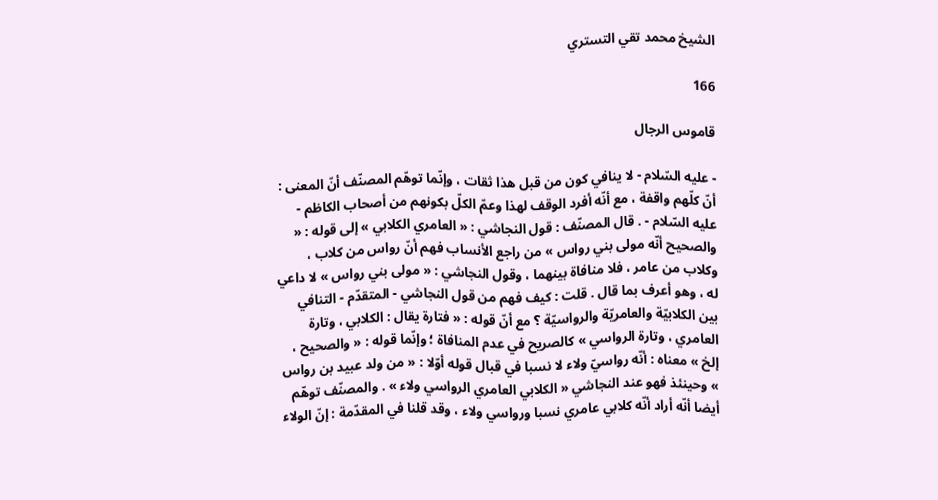الشيخ محمد تقي التستري

166

قاموس الرجال

- عليه السّلام - لا ينافي كون من قبل هذا ثقات ، وإنّما توهّم المصنّف أنّ المعنى : أنّ كلّهم واقفة ، مع أنّه أفرد الوقف لهذا وعمّ الكلّ بكونهم من أصحاب الكاظم - عليه السّلام - . قال المصنّف : قول النجاشي : « العامري الكلابي » إلى قوله : « والصحيح أنّه مولى بني رواس » من راجع الأنساب فهم أنّ رواس من كلاب ، وكلاب من عامر ، فلا منافاة بينهما ، وقول النجاشي : « مولى بني رواس » لا داعي له ، وهو أعرف بما قال . قلت : كيف فهم من قول النجاشي - المتقدّم - التنافي بين الكلابيّة والعامريّة والرواسيّة ؟ مع أنّ قوله : « فتارة يقال : الكلابي ، وتارة العامري ، وتارة الرواسي » كالصريح في عدم المنافاة ؛ وإنّما قوله : « والصحيح ، إلخ » معناه : أنّه رواسيّ ولاء لا نسبا في قبال قوله أوّلا : « من ولد عبيد بن رواس » وحينئذ فهو عند النجاشي « الكلابي العامري الرواسي ولاء » . والمصنّف توهّم أيضا أنّه أراد أنّه كلابي عامري نسبا ورواسي ولاء ، وقد قلنا في المقدّمة : إنّ الولاء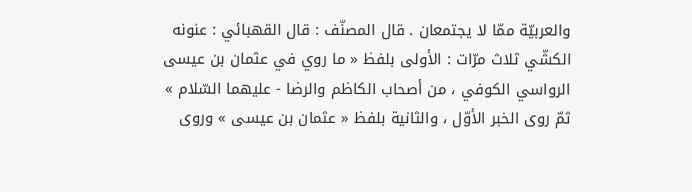والعربيّة ممّا لا يجتمعان . قال المصنّف : قال القهبائي : عنونه الكشّي ثلاث مرّات : الأولى بلفظ « ما روي في عثمان بن عيسى الرواسي الكوفي ، من أصحاب الكاظم والرضا - عليهما السّلام » ثمّ روى الخبر الأوّل ، والثانية بلفظ « عثمان بن عيسى » وروى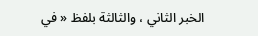الخبر الثاني ، والثالثة بلفظ « في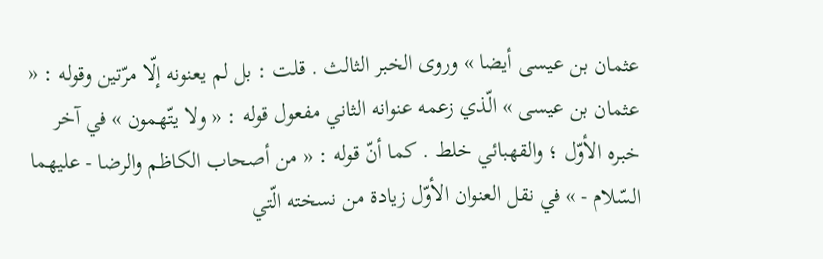عثمان بن عيسى أيضا » وروى الخبر الثالث . قلت : بل لم يعنونه إلّا مرّتين وقوله : « عثمان بن عيسى » الّذي زعمه عنوانه الثاني مفعول قوله : « ولا يتّهمون » في آخر خبره الأوّل ؛ والقهبائي خلط . كما أنّ قوله : « من أصحاب الكاظم والرضا - عليهما السّلام - » في نقل العنوان الأوّل زيادة من نسخته الّتي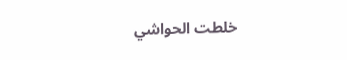خلطت الحواشي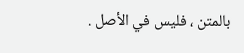بالمتن ، فليس في الأصل .